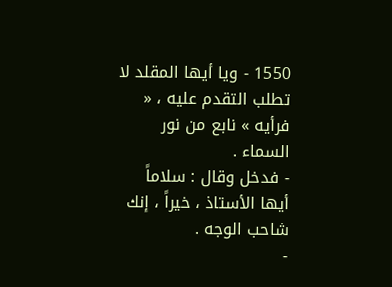1550 - ويا أيها المقلد لا تطلب التقدم عليه ، « فرأيه » نابع من نور السماء .
- فدخل وقال : سلاماً أيها الأستاذ ، خيراً ، إنك شاحب الوجه .
-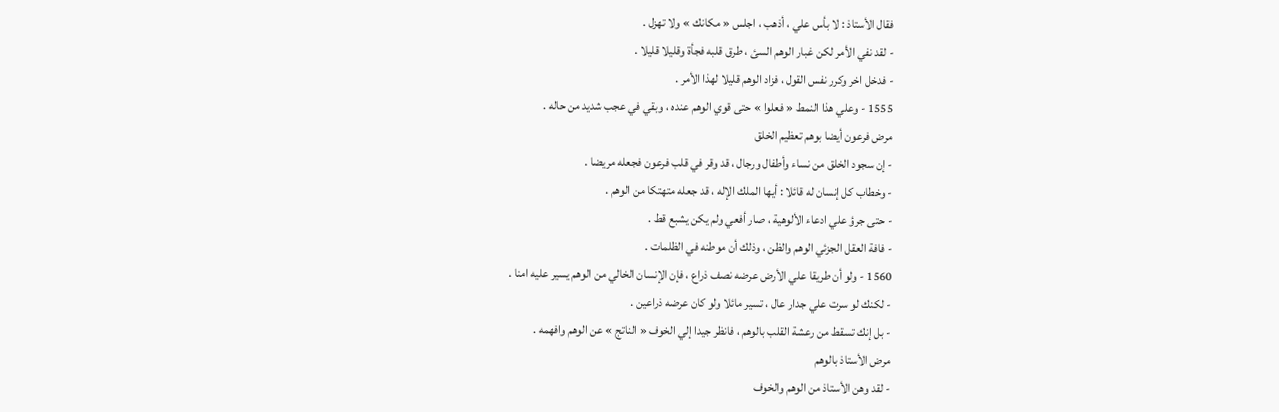فقال الأستاذ : لا بأس علي ، أذهب ، اجلس « مكانك » ولا تهزل .
- لقد نفي الأمر لكن غبار الوهم السئ ، طرق قلبه فجأة وقليلا قليلا .
- فدخل اخر وكرر نفس القول ، فزاد الوهم قليلا لهذا الأمر .
1555 - وعلي هذا النمط « فعلوا » حتى قوي الوهم عنده ، وبقي في عجب شديد من حاله .
مرض فرعون أيضا بوهم تعظيم الخلق
- إن سجود الخلق من نساء وأطفال ورجال ، قد وقر في قلب فرعون فجعله مريضا .
- وخطاب كل إنسان له قائلا : أيها الملك الإله ، قد جعله متهتكا من الوهم .
- حتى جرؤ علي ادعاء الألوهية ، صار أفعي ولم يكن يشبع قط .
- فافة العقل الجزئي الوهم والظن ، وذلك أن موطنه في الظلمات .
1560 - ولو أن طريقا علي الأرض عرضه نصف ذراع ، فإن الإنسان الخالي من الوهم يسير عليه امنا .
- لكنك لو سرت علي جدار عال ، تسير مائلا ولو كان عرضه ذراعين .
- بل إنك تسقط من رعشة القلب بالوهم ، فانظر جيدا إلي الخوف « الناتج » عن الوهم وافهمه .
مرض الأستاذ بالوهم
- لقد وهن الأستاذ من الوهم والخوف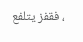، فقفز يتلفع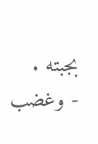بجبته .
- وغضب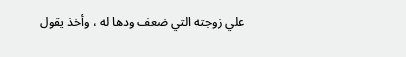علي زوجته التي ضعف ودها له ، وأخذ يقول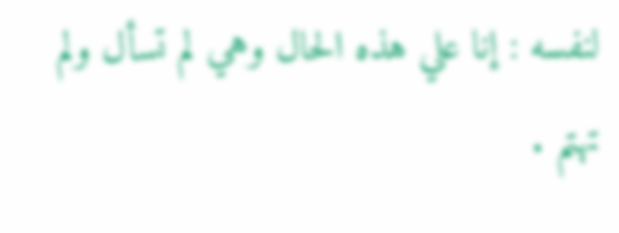لنفسه : إنا علي هذه الحال وهي لم تسأل ولم تهتم .